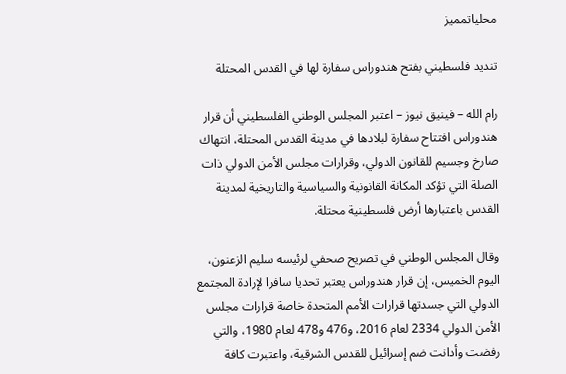محلياتمميز

تنديد فلسطيني بفتح هندوراس سفارة لها في القدس المحتلة

رام الله – فينيق نيوز – اعتبر المجلس الوطني الفلسطيني أن قرار هندوراس افتتاح سفارة لبلادها في مدينة القدس المحتلة، انتهاك صارخ وجسيم للقانون الدولي، وقرارات مجلس الأمن الدولي ذات الصلة التي تؤكد المكانة القانونية والسياسية والتاريخية لمدينة القدس باعتبارها أرض فلسطينية محتلة.

وقال المجلس الوطني في تصريح صحفي لرئيسه سليم الزعنون، اليوم الخميس، إن قرار هندوراس يعتبر تحديا سافرا لإرادة المجتمع الدولي التي جسدتها قرارات الأمم المتحدة خاصة قرارات مجلس الأمن الدولي 2334 لعام 2016، و476 و478 لعام 1980، والتي رفضت وأدانت ضم إسرائيل للقدس الشرقية، واعتبرت كافة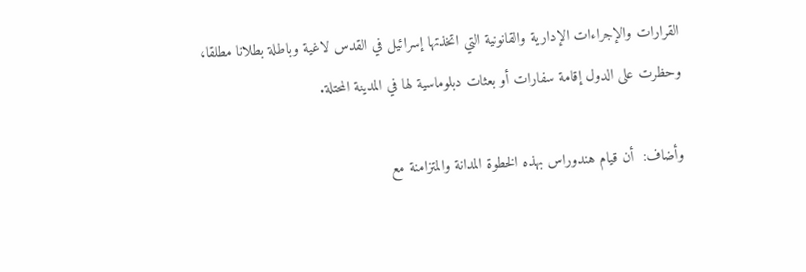القرارات والإجراءات الإدارية والقانونية التي اتخذتها إسرائيل في القدس لاغية وباطلة بطلانا مطلقا، وحظرت على الدول إقامة سفارات أو بعثات دبلوماسية لها في المدينة المحتلة.

وأضاف:  أن قيام هندوراس بهذه الخطوة المدانة والمتزامنة مع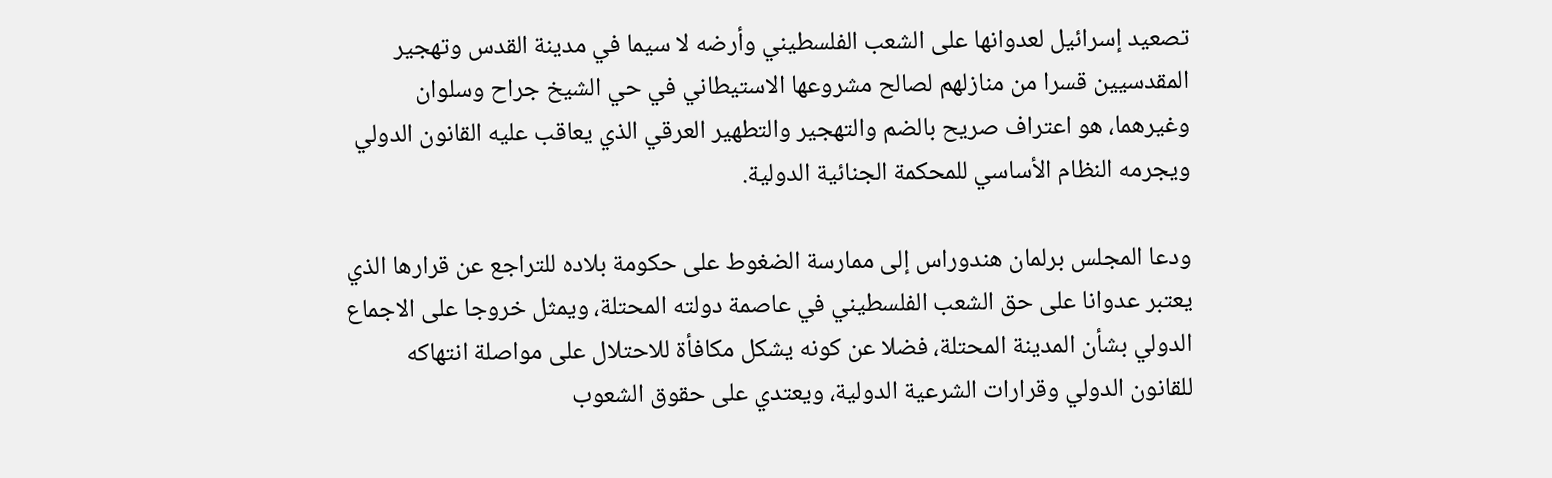تصعيد إسرائيل لعدوانها على الشعب الفلسطيني وأرضه لا سيما في مدينة القدس وتهجير المقدسيين قسرا من منازلهم لصالح مشروعها الاستيطاني في حي الشيخ جراح وسلوان وغيرهما، هو اعتراف صريح بالضم والتهجير والتطهير العرقي الذي يعاقب عليه القانون الدولي ويجرمه النظام الأساسي للمحكمة الجنائية الدولية.

ودعا المجلس برلمان هندوراس إلى ممارسة الضغوط على حكومة بلاده للتراجع عن قرارها الذي يعتبر عدوانا على حق الشعب الفلسطيني في عاصمة دولته المحتلة، ويمثل خروجا على الاجماع الدولي بشأن المدينة المحتلة، فضلا عن كونه يشكل مكافأة للاحتلال على مواصلة انتهاكه للقانون الدولي وقرارات الشرعية الدولية، ويعتدي على حقوق الشعوب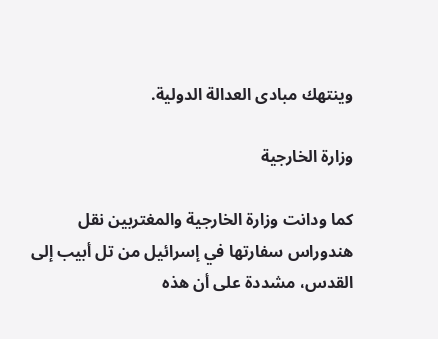وينتهك مبادى العدالة الدولية.

وزارة الخارجية

كما ودانت وزارة الخارجية والمغتربين نقل هندوراس سفارتها في إسرائيل من تل أبيب إلى القدس، مشددة على أن هذه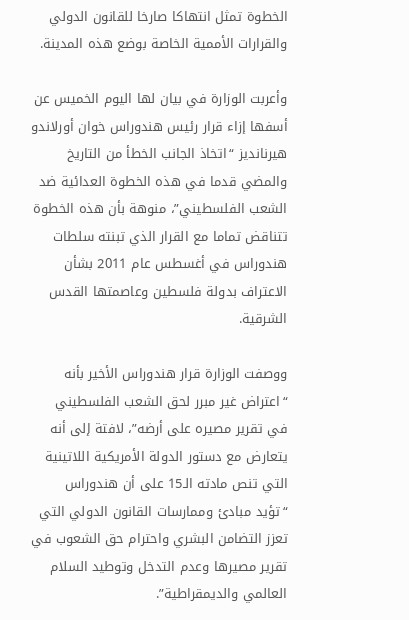الخطوة تمثل انتهاكا صارخا للقانون الدولي والقرارات الأممية الخاصة بوضع هذه المدينة.

وأعربت الوزارة في بيان لها اليوم الخميس عن أسفها إزاء قرار رئيس هندوراس خوان أورلاندو هيرنانديز “اتخاذ الجانب الخطأ من التاريخ والمضي قدما في هذه الخطوة العدائية ضد الشعب الفلسطيني”، منوهة بأن هذه الخطوة تتناقض تماما مع القرار الذي تبنته سلطات هندوراس في أغسطس عام 2011 بشأن الاعتراف بدولة فلسطين وعاصمتها القدس الشرقية.

ووصفت الوزارة قرار هندوراس الأخير بأنه “اعتراض غير مبرر لحق الشعب الفلسطيني في تقرير مصيره على أرضه”، لافتة إلى أنه يتعارض مع دستور الدولة الأمريكية اللاتينية التي تنص مادته الـ15 على أن هندوراس “تؤيد مبادئ وممارسات القانون الدولي التي تعزز التضامن البشري واحترام حق الشعوب في تقرير مصيرها وعدم التدخل وتوطيد السلام العالمي والديمقراطية”.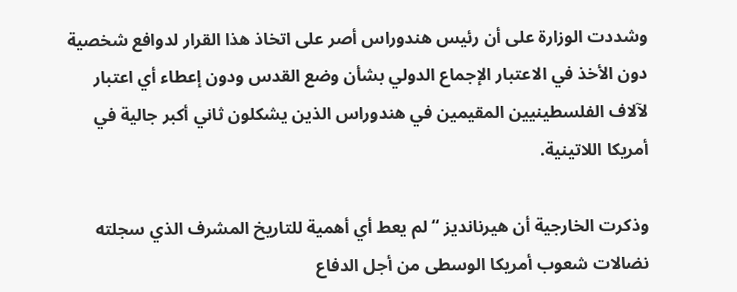وشددت الوزارة على أن رئيس هندوراس أصر على اتخاذ هذا القرار لدوافع شخصية دون الأخذ في الاعتبار الإجماع الدولي بشأن وضع القدس ودون إعطاء أي اعتبار لآلاف الفلسطينيين المقيمين في هندوراس الذين يشكلون ثاني أكبر جالية في أمريكا اللاتينية.

وذكرت الخارجية أن هيرنانديز “لم يعط أي أهمية للتاريخ المشرف الذي سجلته نضالات شعوب أمريكا الوسطى من أجل الدفاع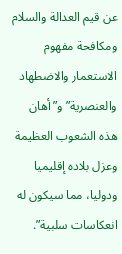عن قيم العدالة والسلام ومكافحة مفهوم الاستعمار والاضطهاد والعنصرية” و”أهان هذه الشعوب العظيمة وعزل بلاده إقليميا ودوليا، مما سيكون له انعكاسات سلبية”.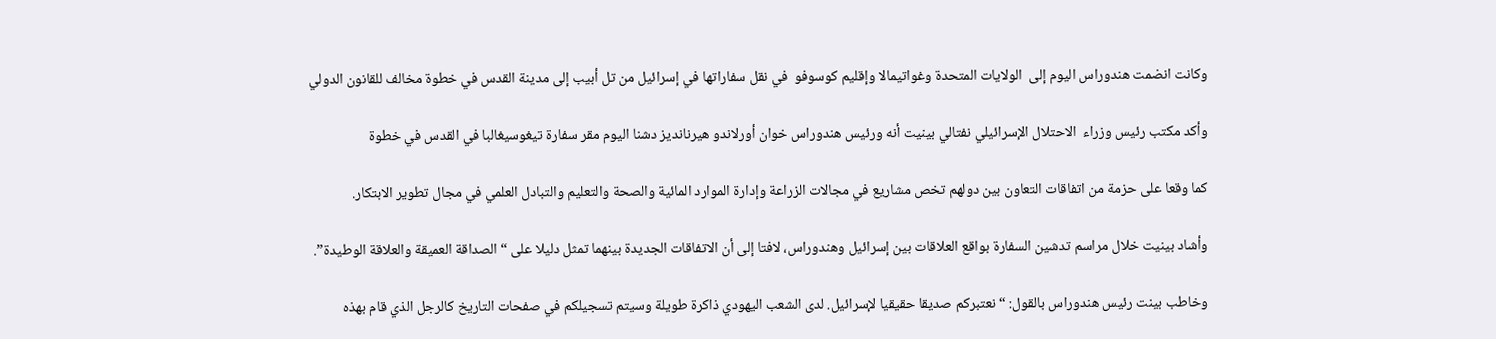وكانت انضمت هندوراس اليوم إلى  الولايات المتحدة وغواتيمالا وإقليم كوسوفو  في نقل سفاراتها في إسرائيل من تل أبيب إلى مدينة القدس في خطوة مخالف للقانون الدولي

وأكد مكتب رئيس وزراء  الاحتلال الإسرائيلي نفتالي بينيت أنه ورئيس هندوراس خوان أورلاندو هيرنانديز دشنا اليوم مقر سفارة تيغوسيغالبا في القدس في خطوة

كما وقعا على حزمة من اتفاقات التعاون بين دولهم تخص مشاريع في مجالات الزراعة وإدارة الموارد المائية والصحة والتعليم والتبادل العلمي في مجال تطوير الابتكار.

وأشاد بينيت خلال مراسم تدشين السفارة بواقع العلاقات بين إسرائيل وهندوراس، لافتا إلى أن الاتفاقات الجديدة بينهما تمثل دليلا على “الصداقة العميقة والعلاقة الوطيدة”.

وخاطب بينت رئيس هندوراس بالقول: “نعتبركم صديقا حقيقيا لإسرائيل. لدى الشعب اليهودي ذاكرة طويلة وسيتم تسجيلكم في صفحات التاريخ كالرجل الذي قام بهذه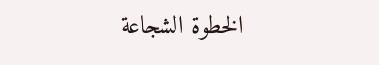الخطوة الشجاعة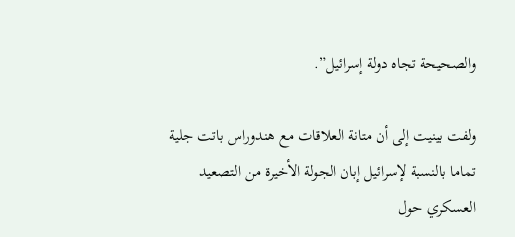والصحيحة تجاه دولة إسرائيل”.

ولفت بينيت إلى أن متانة العلاقات مع هندوراس باتت جلية تماما بالنسبة لإسرائيل إبان الجولة الأخيرة من التصعيد العسكري حول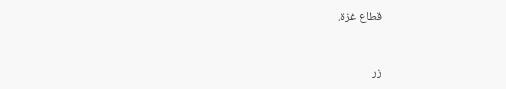قطاع غزة.



زر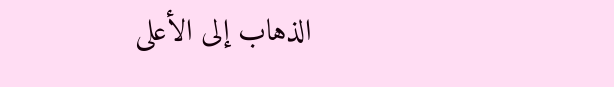الذهاب إلى الأعلى